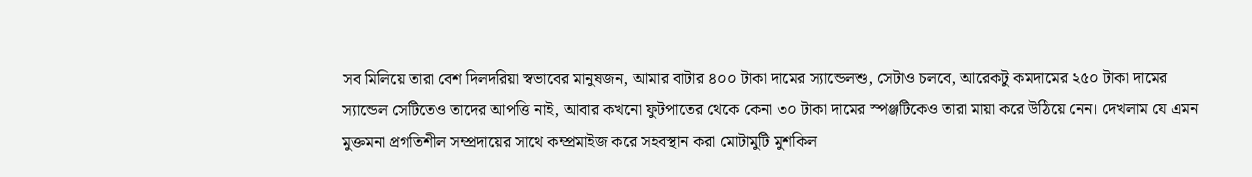সব মিলিয়ে তারা বেশ দিলদরিয়া স্বভাবের মানুষজন, আমার বাটার ৪০০ টাকা দামের স্যান্ডেলশু, সেটাও চলবে, আরেকটু কমদামের ২৫০ টাকা দামের স্যান্ডেল সেটিতেও তাদের আপত্তি নাই, আবার কখনো ফুটপাতের থেকে কেনা ৩০ টাকা দামের স্পঞ্জটিকেও তারা মায়া করে উঠিয়ে নেন। দেখলাম যে এমন মুক্তমনা প্রগতিশীল সম্প্রদায়ের সাথে কম্প্রমাইজ করে সহবস্থান করা মোটামুটি মুশকিল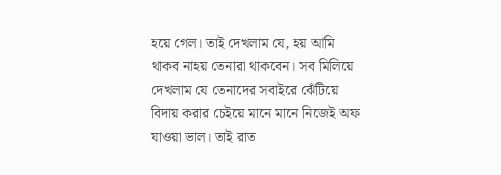হয়ে গেল। তাই দেখলাম যে, হয় আমি থাকব নাহয় তেনারা থাকবেন। সব মিলিয়ে দেখলাম যে তেনাদের সবাইরে ঝেঁটিয়ে বিদায় করার চেইয়ে মানে মানে নিজেই অফ যাওয়া ভাল। তাই রাত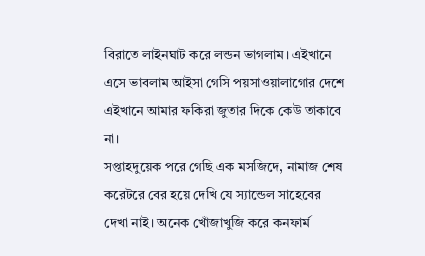বিরাতে লাইনঘাট করে লন্ডন ভাগলাম। এইখানে এসে ভাবলাম আইসা গেসি পয়সাওয়ালাগোর দেশে এইখানে আমার ফকিরা জুতার দিকে কেউ তাকাবে না।
সপ্তাহদুয়েক পরে গেছি এক মসজিদে, নামাজ শেষ করেটরে বের হয়ে দেখি যে স্যান্ডেল সাহেবের দেখা নাই। অনেক খোঁজাখুজি করে কনফার্ম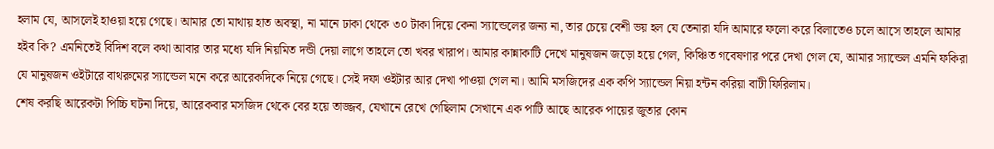হলাম যে, আসলেই হাওয়া হয়ে গেছে। আমার তো মাথায় হাত অবস্থা, না মানে ঢাকা থেকে ৩০ টাকা দিয়ে কেনা স্যান্ডেলের জন্য না, তার চেয়ে বেশী ভয় হল যে তেনারা যদি আমারে ফলো করে বিলাতেও চলে আসে তাহলে আমার হইব কি? এমনিতেই বিদিশ বলে কথা আবার তার মধ্যে যদি নিয়মিত দন্ডী দেয়া লাগে তাহলে তো খবর খারাপ। আমার কান্নাকাটি দেখে মানুষজন জড়ো হয়ে গেল, কিঞ্চিত গবেষণার পরে দেখা গেল যে, আমার স্যান্ডেল এমনি ফকিরা যে মানুষজন ওইটারে বাথরুমের স্যান্ডেল মনে করে আরেকদিকে নিয়ে গেছে। সেই দফা ওইটার আর দেখা পাওয়া গেল না। আমি মসজিদের এক কপি স্যান্ডেল নিয়া হন্টন করিয়া বাটী ফিরিলাম।
শেষ করছি আরেকটা পিচ্চি ঘটনা দিয়ে, আরেকবার মসজিদ থেকে বের হয়ে তাজ্জব, যেখানে রেখে গেছিলাম সেখানে এক পাটি আছে আরেক পায়ের জুতার কোন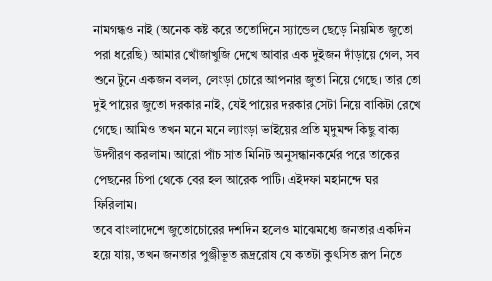নামগন্ধও নাই (অনেক কষ্ট করে ততোদিনে স্যান্ডেল ছেড়ে নিয়মিত জুতো পরা ধরেছি) আমার খোঁজাখুজি দেখে আবার এক দুইজন দাঁড়ায়ে গেল, সব শুনে টুনে একজন বলল, লেংড়া চোরে আপনার জুতা নিয়ে গেছে। তার তো দুই পায়ের জুতো দরকার নাই, যেই পায়ের দরকার সেটা নিয়ে বাকিটা রেখে গেছে। আমিও তখন মনে মনে ল্যাংড়া ভাইয়ের প্রতি মৃদুমন্দ কিছু বাক্য উদ্গীরণ করলাম। আরো পাঁচ সাত মিনিট অনুসন্ধানকর্মের পরে তাকের পেছনের চিপা থেকে বের হল আরেক পাটি। এইদফা মহানন্দে ঘর ফিরিলাম।
তবে বাংলাদেশে জুতোচোরের দশদিন হলেও মাঝেমধ্যে জনতার একদিন হয়ে যায়, তখন জনতার পুঞ্জীভূত রূদ্ররোষ যে কতটা কুৎসিত রূপ নিতে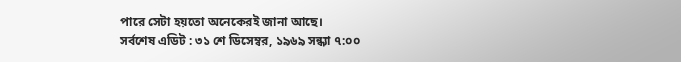পারে সেটা হয়তো অনেকেরই জানা আছে।
সর্বশেষ এডিট : ৩১ শে ডিসেম্বর, ১৯৬৯ সন্ধ্যা ৭:০০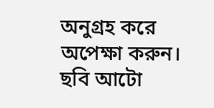অনুগ্রহ করে অপেক্ষা করুন। ছবি আটো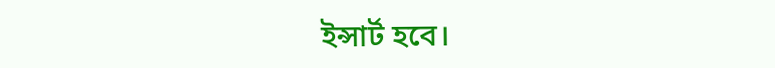ইন্সার্ট হবে।